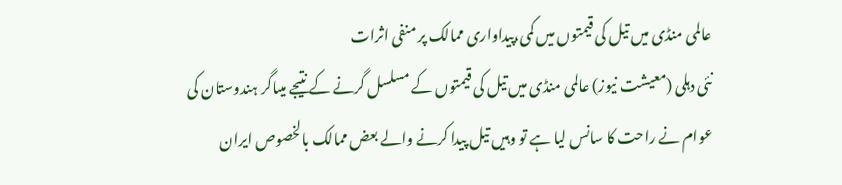عالمی منڈی میں تیل کی قیمتوں میں کمی،پیداواری ممالک پر منفی اثرات
نئی دہلی (معیشت نیوز) عالمی منڈی میں تیل کی قیمتوں کے مسلسل گرنے کے نتیجے میںاگر ہندوستان کی عوام نے راحت کا سانس لیا ہے تو وہیں تیل پیدا کرنے والے بعض ممالک بالخصوص ایران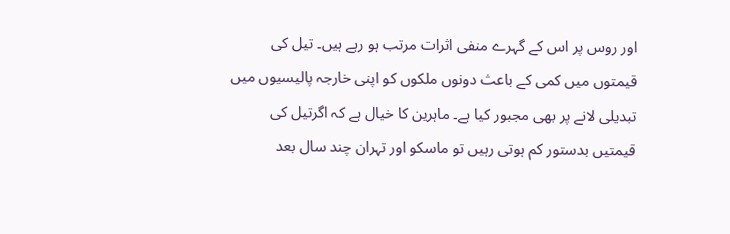اور روس پر اس کے گہرے منفی اثرات مرتب ہو رہے ہیں۔ تیل کی قیمتوں میں کمی کے باعث دونوں ملکوں کو اپنی خارجہ پالیسیوں میں تبدیلی لانے پر بھی مجبور کیا ہے۔ ماہرین کا خیال ہے کہ اگرتیل کی قیمتیں بدستور کم ہوتی رہیں تو ماسکو اور تہران چند سال بعد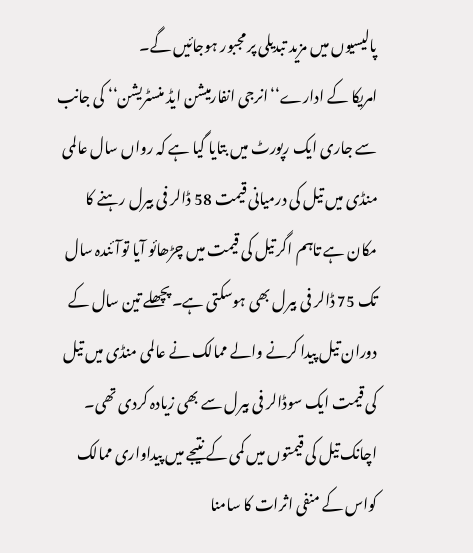پالیسیوں میں مزید تبدیلی پر مجبور ہوجائیں گے۔
امریکا کے ادارے‘‘انرجی انفارمیشن ایڈ منسٹریشن‘‘ کی جانب سے جاری ایک رپورٹ میں بتایا گیا ہے کہ رواں سال عالمی منڈی میں تیل کی درمیانی قیمت 58 ڈالر فی بیرل رہنے کا مکان ہے تاہم اگر تیل کی قیمت میں چڑھائو آیا توآئندہ سال تک 75 ڈالر فی بیرل بھی ہوسکتی ہے۔ پچھلے تین سال کے دوران تیل پیدا کرنے والے ممالک نے عالمی منڈی میں تیل کی قیمت ایک سوڈالر فی بیرل سے بھی زیادہ کردی تھی۔ اچانک تیل کی قیمتوں میں کمی کے نتیجے میں پیداواری ممالک کواس کے منفی اثرات کا سامنا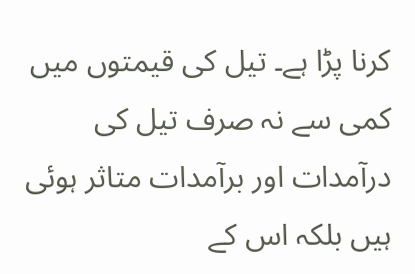کرنا پڑا ہے۔ تیل کی قیمتوں میں کمی سے نہ صرف تیل کی درآمدات اور برآمدات متاثر ہوئی ہیں بلکہ اس کے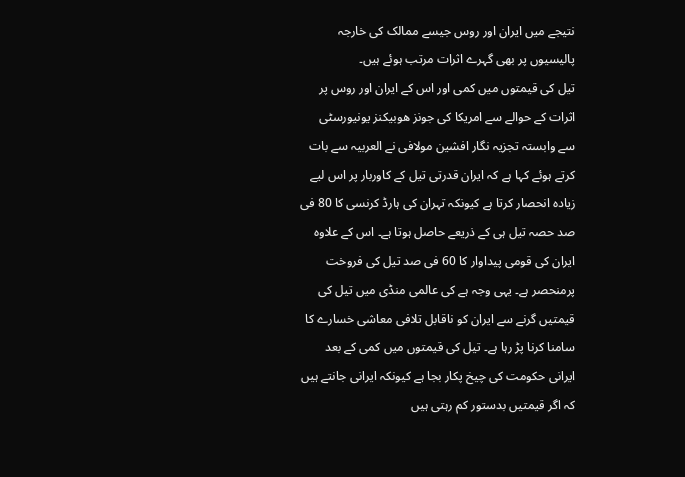نتیجے میں ایران اور روس جیسے ممالک کی خارجہ پالیسیوں پر بھی گہرے اثرات مرتب ہوئے ہیں۔
تیل کی قیمتوں میں کمی اور اس کے ایران اور روس پر اثرات کے حوالے سے امریکا کی جونز ھوبیکنز یونیورسٹی سے وابستہ تجزیہ نگار افشین مولافی نے العربیہ سے بات کرتے ہوئے کہا ہے کہ ایران قدرتی تیل کے کاوربار پر اس لیے زیادہ انحصار کرتا ہے کیونکہ تہران کی ہارڈ کرنسی کا 80 فی صد حصہ تیل ہی کے ذریعے حاصل ہوتا ہے۔ اس کے علاوہ ایران کی قومی پیداوار کا 60 فی صد تیل کی فروخت پرمنحصر ہے۔ یہی وجہ ہے کی عالمی منڈی میں تیل کی قیمتیں گرنے سے ایران کو ناقابل تلافی معاشی خسارے کا سامنا کرنا پڑ رہا ہے۔ تیل کی قیمتوں میں کمی کے بعد ایرانی حکومت کی چیخ پکار بجا ہے کیونکہ ایرانی جانتے ہیں کہ اگر قیمتیں بدستور کم رہتی ہیں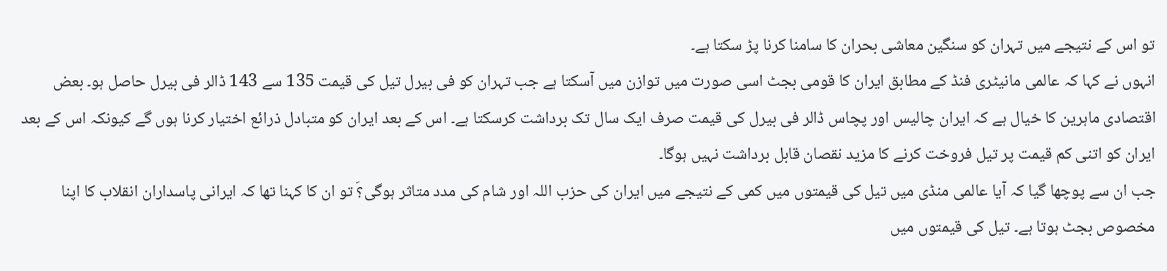تو اس کے نتیجے میں تہران کو سنگین معاشی بحران کا سامنا کرنا پڑ سکتا ہے۔
انہوں نے کہا کہ عالمی مانیٹری فنڈ کے مطابق ایران کا قومی بجٹ اسی صورت میں توازن میں آسکتا ہے جب تہران کو فی بیرل تیل کی قیمت 135 سے 143 ڈالر فی بیرل حاصل ہو۔ بعض اقتصادی ماہرین کا خیال ہے کہ ایران چالیس اور پچاس ڈالر فی بیرل کی قیمت صرف ایک سال تک برداشت کرسکتا ہے۔ اس کے بعد ایران کو متبادل ذرائع اختیار کرنا ہوں گے کیونکہ اس کے بعد ایران کو اتنی کم قیمت پر تیل فروخت کرنے کا مزید نقصان قابل برداشت نہیں ہوگا۔
جب ان سے پوچھا گیا کہ آیا عالمی منڈی میں تیل کی قیمتوں میں کمی کے نتیجے میں ایران کی حزب اللہ اور شام کی مدد متاثر ہوگی؟َ تو ان کا کہنا تھا کہ ایرانی پاسداران انقلاب کا اپنا مخصوص بجٹ ہوتا ہے۔ تیل کی قیمتوں میں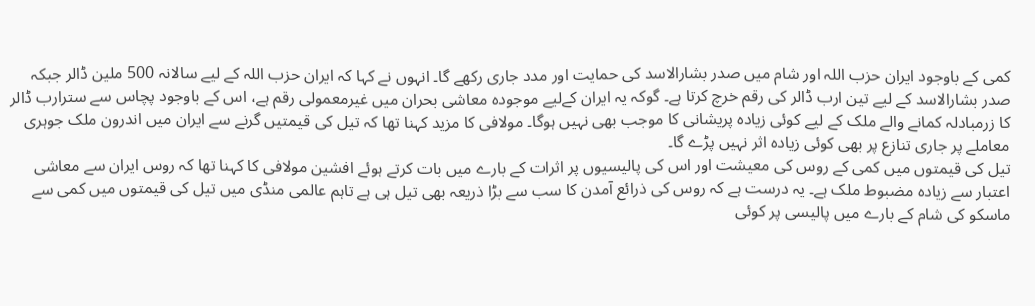کمی کے باوجود ایران حزب اللہ اور شام میں صدر بشارالاسد کی حمایت اور مدد جاری رکھے گا۔ انہوں نے کہا کہ ایران حزب اللہ کے لیے سالانہ 500 ملین ڈالر جبکہ صدر بشارالاسد کے لیے تین ارب ڈالر کی رقم خرچ کرتا ہے۔ گوکہ یہ ایران کےلیے موجودہ معاشی بحران میں غیرمعمولی رقم ہے، اس کے باوجود پچاس سے سترارب ڈالر کا زرمبادلہ کمانے والے ملک کے لیے کوئی زیادہ پریشانی کا موجب بھی نہیں ہوگا۔ مولافی کا مزید کہنا تھا کہ تیل کی قیمتیں گرنے سے ایران میں اندرون ملک جوہری معاملے پر جاری تنازع پر بھی کوئی زیادہ اثر نہیں پڑے گا۔
تیل کی قیمتوں میں کمی کے روس کی معیشت اور اس کی پالیسیوں پر اثرات کے بارے میں بات کرتے ہوئے افشین مولافی کا کہنا تھا کہ روس ایران سے معاشی اعتبار سے زیادہ مضبوط ملک ہے۔ یہ درست ہے کہ روس کی ذرائع آمدن کا سب سے بڑا ذریعہ بھی تیل ہی ہے تاہم عالمی منڈی میں تیل کی قیمتوں میں کمی سے ماسکو کی شام کے بارے میں پالیسی پر کوئی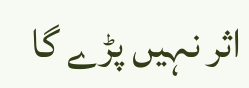اثر نہیں پڑے گا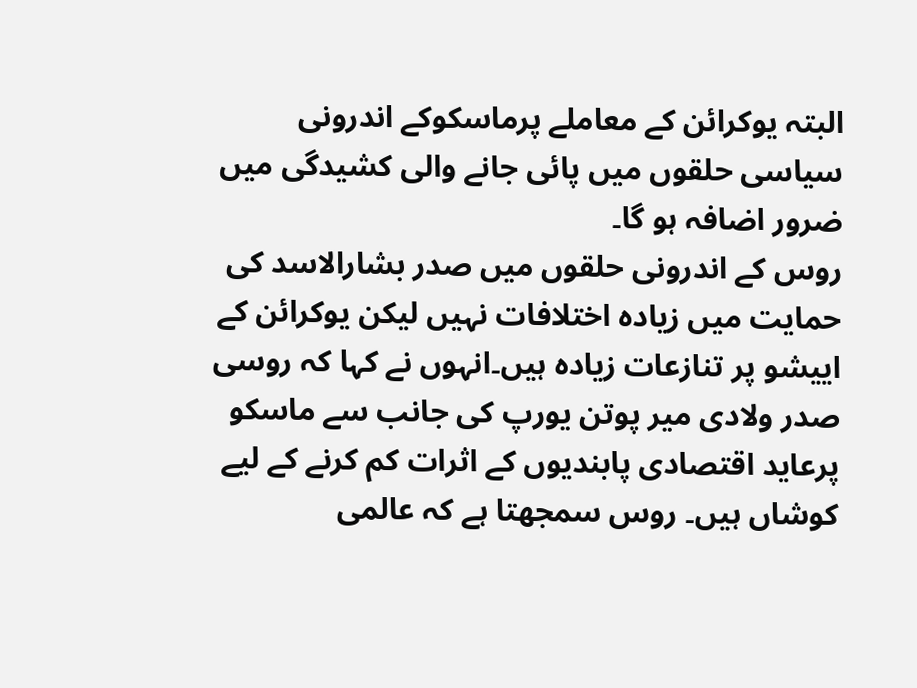البتہ یوکرائن کے معاملے پرماسکوکے اندرونی سیاسی حلقوں میں پائی جانے والی کشیدگی میں ضرور اضافہ ہو گا۔
روس کے اندرونی حلقوں میں صدر بشارالاسد کی حمایت میں زیادہ اختلافات نہیں لیکن یوکرائن کے اییشو پر تنازعات زیادہ ہیں۔انہوں نے کہا کہ روسی صدر ولادی میر پوتن یورپ کی جانب سے ماسکو پرعاید اقتصادی پابندیوں کے اثرات کم کرنے کے لیے کوشاں ہیں۔ روس سمجھتا ہے کہ عالمی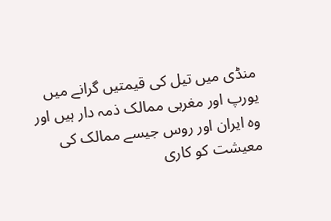منڈی میں تیل کی قیمتیں گرانے میں یورپ اور مغربی ممالک ذمہ دار ہیں اور وہ ایران اور روس جیسے ممالک کی معیشت کو کاری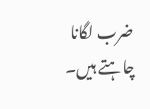ضرب لگانا چاہتے ہیں۔